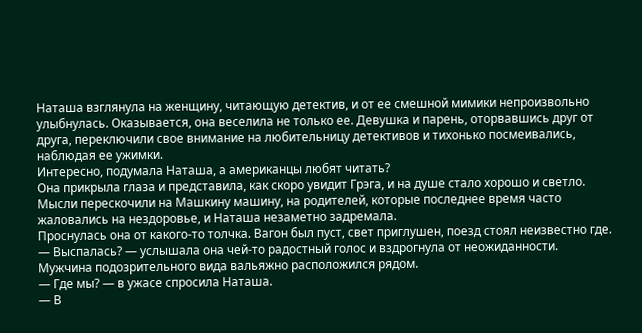Наташа взглянула на женщину, читающую детектив, и от ее смешной мимики непроизвольно улыбнулась. Оказывается, она веселила не только ее. Девушка и парень, оторвавшись друг от друга, переключили свое внимание на любительницу детективов и тихонько посмеивались, наблюдая ее ужимки.
Интересно, подумала Наташа, а американцы любят читать?
Она прикрыла глаза и представила, как скоро увидит Грэга, и на душе стало хорошо и светло. Мысли перескочили на Машкину машину, на родителей, которые последнее время часто жаловались на нездоровье, и Наташа незаметно задремала.
Проснулась она от какого-то толчка. Вагон был пуст, свет приглушен, поезд стоял неизвестно где.
— Выспалась? — услышала она чей-то радостный голос и вздрогнула от неожиданности.
Мужчина подозрительного вида вальяжно расположился рядом.
— Где мы? — в ужасе спросила Наташа.
— В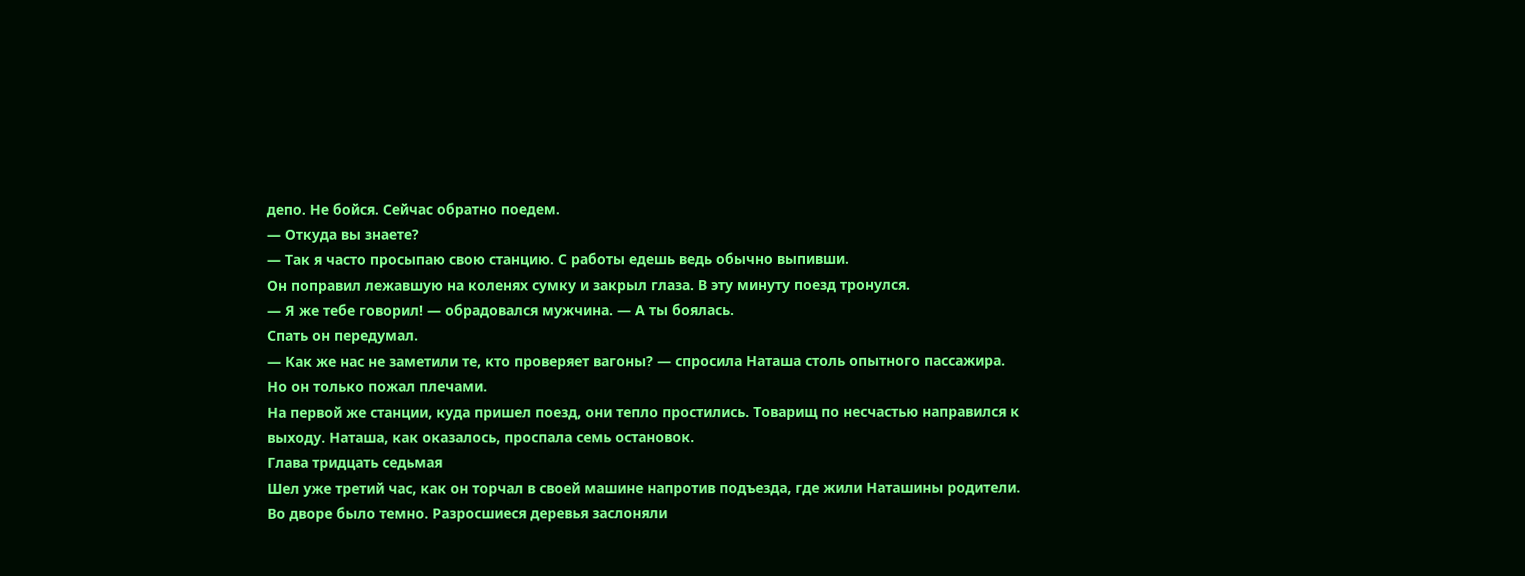депо. Не бойся. Сейчас обратно поедем.
— Откуда вы знаете?
— Так я часто просыпаю свою станцию. С работы едешь ведь обычно выпивши.
Он поправил лежавшую на коленях сумку и закрыл глаза. В эту минуту поезд тронулся.
— Я же тебе говорил! — обрадовался мужчина. — А ты боялась.
Спать он передумал.
— Как же нас не заметили те, кто проверяет вагоны? — спросила Наташа столь опытного пассажира.
Но он только пожал плечами.
На первой же станции, куда пришел поезд, они тепло простились. Товарищ по несчастью направился к выходу. Наташа, как оказалось, проспала семь остановок.
Глава тридцать седьмая
Шел уже третий час, как он торчал в своей машине напротив подъезда, где жили Наташины родители. Во дворе было темно. Разросшиеся деревья заслоняли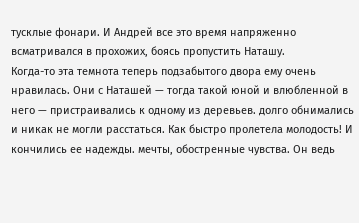тусклые фонари. И Андрей все это время напряженно всматривался в прохожих, боясь пропустить Наташу.
Когда-то эта темнота теперь подзабытого двора ему очень нравилась. Они с Наташей — тогда такой юной и влюбленной в него — пристраивались к одному из деревьев. долго обнимались и никак не могли расстаться. Как быстро пролетела молодость! И кончились ее надежды. мечты, обостренные чувства. Он ведь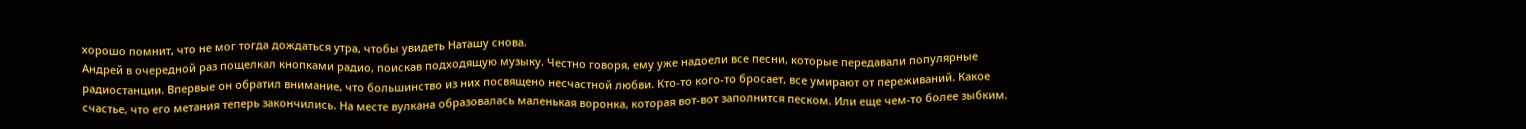хорошо помнит, что не мог тогда дождаться утра, чтобы увидеть Наташу снова.
Андрей в очередной раз пощелкал кнопками радио, поискав подходящую музыку. Честно говоря, ему уже надоели все песни, которые передавали популярные радиостанции. Впервые он обратил внимание, что большинство из них посвящено несчастной любви. Кто-то кого-то бросает, все умирают от переживаний. Какое счастье, что его метания теперь закончились. На месте вулкана образовалась маленькая воронка, которая вот-вот заполнится песком. Или еще чем-то более зыбким.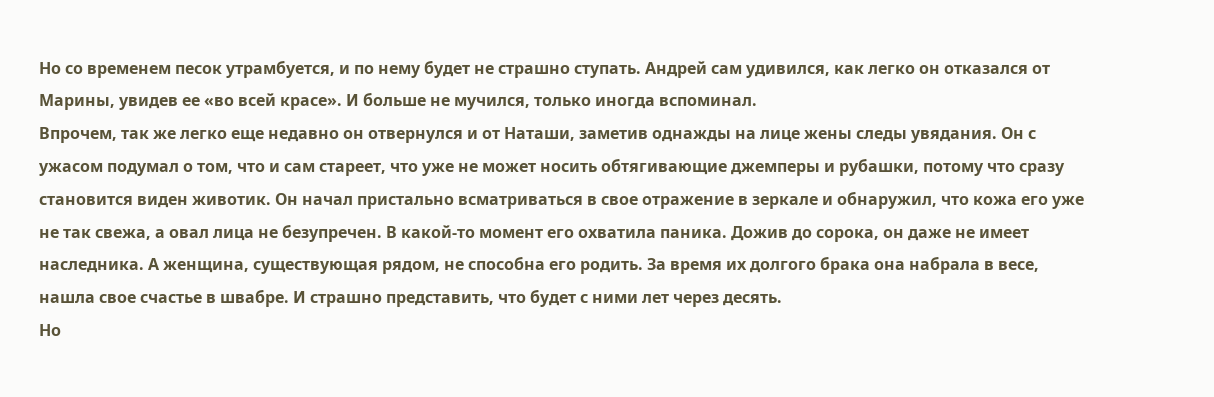Но со временем песок утрамбуется, и по нему будет не страшно ступать. Андрей сам удивился, как легко он отказался от Марины, увидев ее «во всей красе». И больше не мучился, только иногда вспоминал.
Впрочем, так же легко еще недавно он отвернулся и от Наташи, заметив однажды на лице жены следы увядания. Он с ужасом подумал о том, что и сам стареет, что уже не может носить обтягивающие джемперы и рубашки, потому что сразу становится виден животик. Он начал пристально всматриваться в свое отражение в зеркале и обнаружил, что кожа его уже не так свежа, а овал лица не безупречен. В какой-то момент его охватила паника. Дожив до сорока, он даже не имеет наследника. А женщина, существующая рядом, не способна его родить. За время их долгого брака она набрала в весе, нашла свое счастье в швабре. И страшно представить, что будет с ними лет через десять.
Но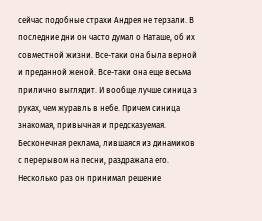сейчас подобные страхи Андрея не терзали. В последние дни он часто думал о Наташе, об их совместной жизни. Все-таки она была верной и преданной женой. Все-таки она еще весьма прилично выглядит. И вообще лучше синица з руках, чем журавль в небе. Причем синица знакомая, привычная и предсказуемая.
Бесконечная реклама, лившаяся из динамиков с перерывом на песни, раздражала его. Несколько раз он принимал решение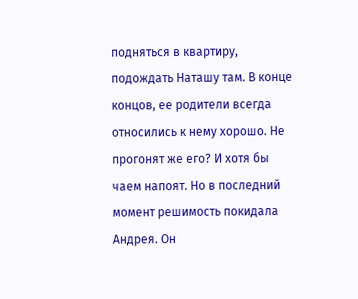подняться в квартиру, подождать Наташу там. В конце концов, ее родители всегда относились к нему хорошо. Не прогонят же его? И хотя бы чаем напоят. Но в последний момент решимость покидала Андрея. Он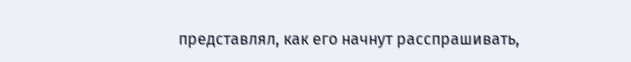представлял, как его начнут расспрашивать,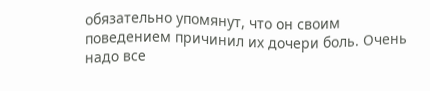обязательно упомянут, что он своим поведением причинил их дочери боль. Очень надо все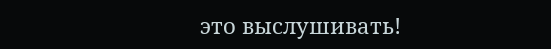это выслушивать!